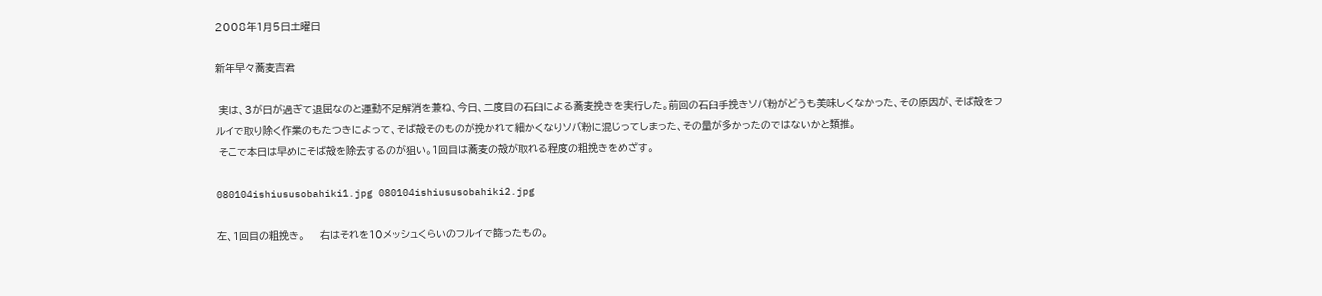2008年1月5日土曜日

新年早々蕎麦吉君

 実は、3が日が過ぎて退屈なのと運動不足解消を兼ね、今日、二度目の石臼による蕎麦挽きを実行した。前回の石臼手挽きソバ粉がどうも美味しくなかった、その原因が、そば殻をフルイで取り除く作業のもたつきによって、そば殻そのものが挽かれて細かくなりソバ粉に混じってしまった、その量が多かったのではないかと類推。
 そこで本日は早めにそば殻を除去するのが狙い。1回目は蕎麦の殻が取れる程度の粗挽きをめざす。

080104ishiususobahiki1.jpg 080104ishiususobahiki2.jpg

左、1回目の粗挽き。     右はそれを10メッシュくらいのフルイで篩ったもの。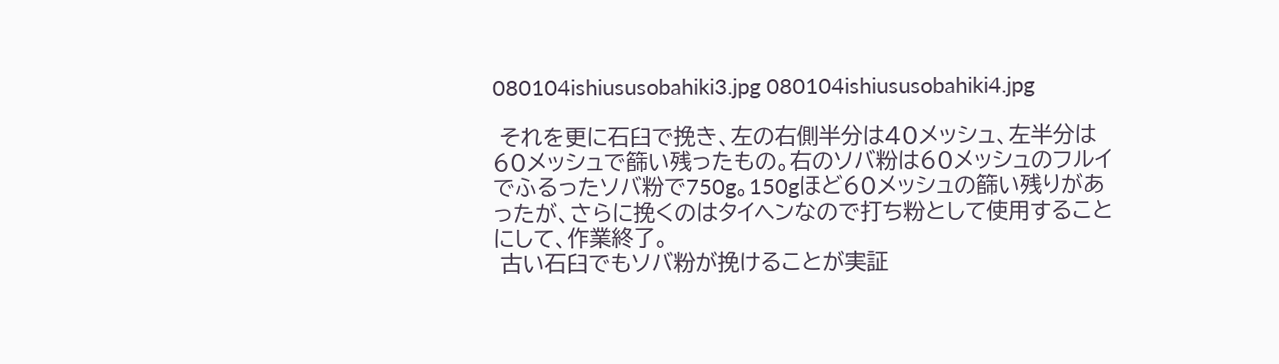080104ishiususobahiki3.jpg 080104ishiususobahiki4.jpg

 それを更に石臼で挽き、左の右側半分は40メッシュ、左半分は60メッシュで篩い残ったもの。右のソバ粉は60メッシュのフルイでふるったソバ粉で750g。150gほど60メッシュの篩い残りがあったが、さらに挽くのはタイヘンなので打ち粉として使用することにして、作業終了。
 古い石臼でもソバ粉が挽けることが実証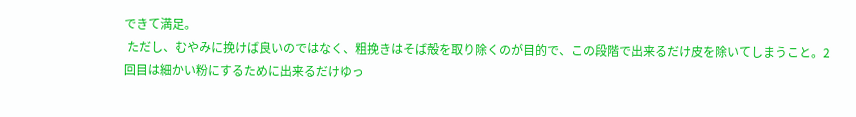できて満足。
 ただし、むやみに挽けば良いのではなく、粗挽きはそば殻を取り除くのが目的で、この段階で出来るだけ皮を除いてしまうこと。2回目は細かい粉にするために出来るだけゆっ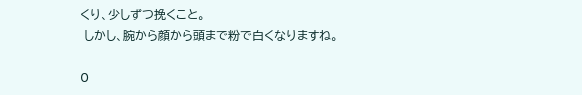くり、少しずつ挽くこと。
 しかし、腕から顔から頭まで粉で白くなりますね。

0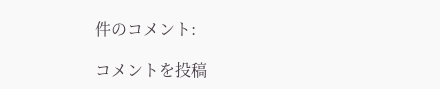件のコメント:

コメントを投稿